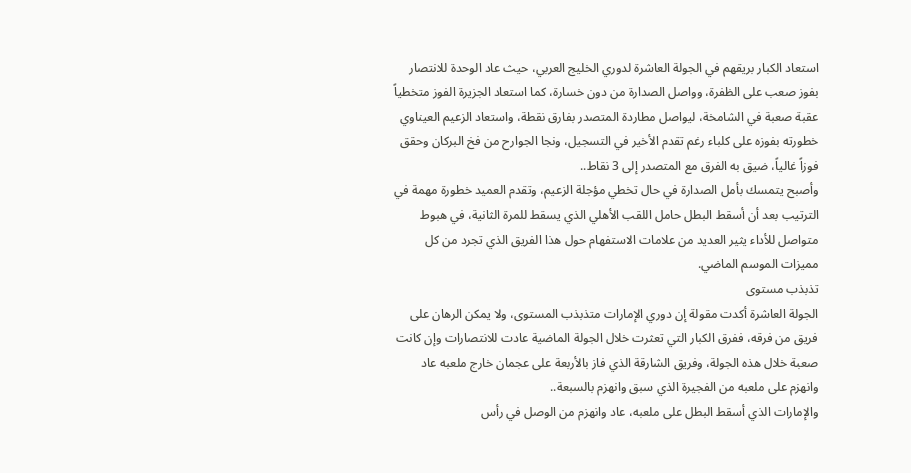استعاد الكبار بريقهم في الجولة العاشرة لدوري الخليج العربي، حيث عاد الوحدة للانتصار بفوز صعب على الظفرة، وواصل الصدارة من دون خسارة، كما استعاد الجزيرة الفوز متخطياً عقبة صعبة في الشامخة، ليواصل مطاردة المتصدر بفارق نقطة، واستعاد الزعيم العيناوي خطورته بفوزه على كلباء رغم تقدم الأخير في التسجيل، ونجا الجوارح من فخ البركان وحقق فوزاً غالياً، ضيق به الفرق مع المتصدر إلى 3 نقاط..
وأصبح يتمسك بأمل الصدارة في حال تخطي مؤجلة الزعيم، وتقدم العميد خطورة مهمة في الترتيب بعد أن أسقط البطل حامل اللقب الأهلي الذي يسقط للمرة الثانية، في هبوط متواصل للأداء يثير العديد من علامات الاستفهام حول هذا الفريق الذي تجرد من كل مميزات الموسم الماضي.
تذبذب مستوى
الجولة العاشرة أكدت مقولة إن دوري الإمارات متذبذب المستوى، ولا يمكن الرهان على فريق من فرقه، ففرق الكبار التي تعثرت خلال الجولة الماضية عادت للانتصارات وإن كانت صعبة خلال هذه الجولة، وفريق الشارقة الذي فاز بالأربعة على عجمان خارج ملعبه عاد وانهزم على ملعبه من الفجيرة الذي سبق وانهزم بالسبعة..
والإمارات الذي أسقط البطل على ملعبه، عاد وانهزم من الوصل في رأس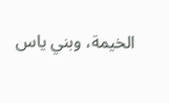الخيمة، وبني ياس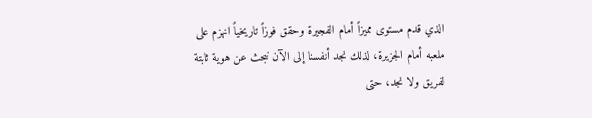الذي قدم مستوى مميزاً أمام الفجيرة وحقق فوزاً تاريخياً انهزم على ملعبه أمام الجزيرة، لذلك نجد أنفسنا إلى الآن نبحث عن هوية ثابتة لفريق ولا نجد، حتى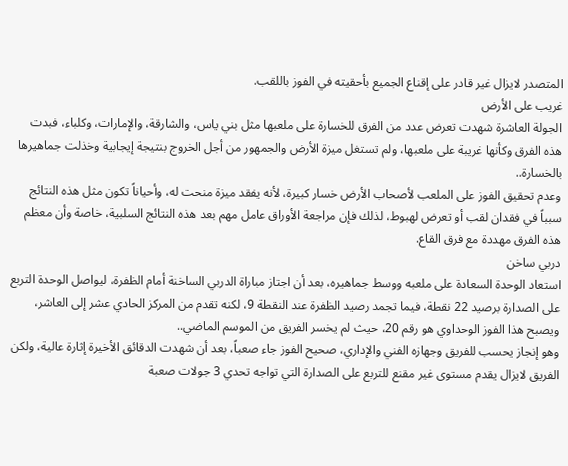المتصدر لايزال غير قادر على إقناع الجميع بأحقيته في الفوز باللقب.
غريب على الأرض
الجولة العاشرة شهدت تعرض عدد من الفرق للخسارة على ملعبها مثل بني ياس، والشارقة، والإمارات، وكلباء، فبدت هذه الفرق وكأنها غريبة على ملعبها، ولم تستغل ميزة الأرض والجمهور من أجل الخروج بنتيجة إيجابية وخذلت جماهيرها بالخسارة..
وعدم تحقيق الفوز على الملعب لأصحاب الأرض خسار كبيرة، لأنه يفقد ميزة منحت له، وأحياناً تكون مثل هذه النتائج سبباً في فقدان لقب أو تعرض لهبوط، لذلك فإن مراجعة الأوراق عامل مهم بعد هذه النتائج السلبية، خاصة وأن معظم هذه الفرق مهددة مع فرق القاع.
دربي ساخن
استعاد الوحدة السعادة على ملعبه ووسط جماهيره، بعد أن اجتاز مباراة الدربي الساخنة أمام الظفرة، ليواصل الوحدة التربع على الصدارة برصيد 22 نقطة، فيما تجمد رصيد الظفرة عند النقطة 9، لكنه تقدم من المركز الحادي عشر إلى العاشر، ويصبح هذا الفوز الوحداوي هو رقم 20، حيث لم يخسر الفريق من الموسم الماضي..
وهو إنجاز يحسب للفريق وجهازه الفني والإداري، صحيح الفوز جاء صعباً، بعد أن شهدت الدقائق الأخيرة إثارة عالية، ولكن الفريق لايزال يقدم مستوى غير مقنع للتربع على الصدارة التي تواجه تحدي 3 جولات صعبة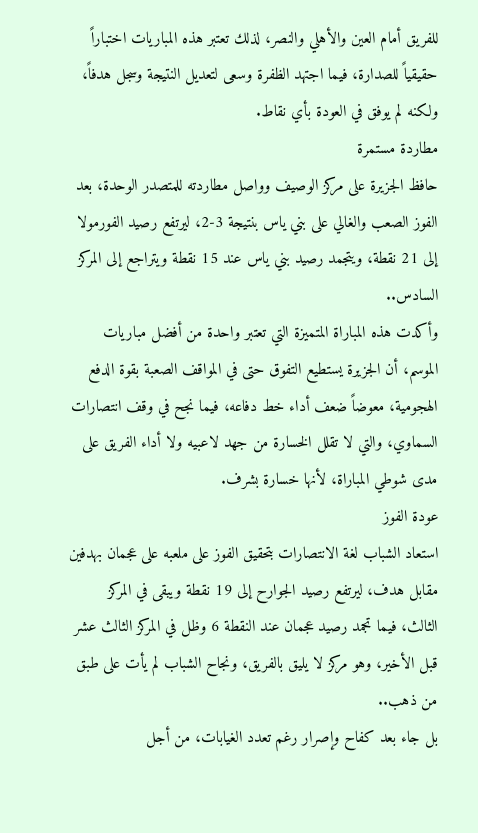للفريق أمام العين والأهلي والنصر، لذلك تعتبر هذه المباريات اختباراً حقيقياً للصدارة، فيما اجتهد الظفرة وسعى لتعديل النتيجة وسجل هدفاً، ولكنه لم يوفق في العودة بأي نقاط.
مطاردة مستمرة
حافظ الجزيرة على مركز الوصيف وواصل مطاردته للمتصدر الوحدة، بعد الفوز الصعب والغالي على بني ياس بنتيجة 3-2، ليرتفع رصيد الفورمولا إلى 21 نقطة، ويتجمد رصيد بني ياس عند 15 نقطة ويتراجع إلى المركز السادس..
وأكدت هذه المباراة المتميزة التي تعتبر واحدة من أفضل مباريات الموسم، أن الجزيرة يستطيع التفوق حتى في المواقف الصعبة بقوة الدفع الهجومية، معوضاً ضعف أداء خط دفاعه، فيما نجح في وقف انتصارات السماوي، والتي لا تقلل الخسارة من جهد لاعبيه ولا أداء الفريق على مدى شوطي المباراة، لأنها خسارة بشرف.
عودة الفوز
استعاد الشباب لغة الانتصارات بتحقيق الفوز على ملعبه على عجمان بهدفين مقابل هدف، ليرتفع رصيد الجوارح إلى 19 نقطة ويبقى في المركز الثالث، فيما تجمد رصيد عجمان عند النقطة 6 وظل في المركز الثالث عشر قبل الأخير، وهو مركز لا يليق بالفريق، ونجاح الشباب لم يأت على طبق من ذهب..
بل جاء بعد كفاح وإصرار رغم تعدد الغيابات، من أجل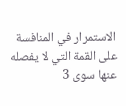الاستمرار في المنافسة على القمة التي لا يفصله عنها سوى 3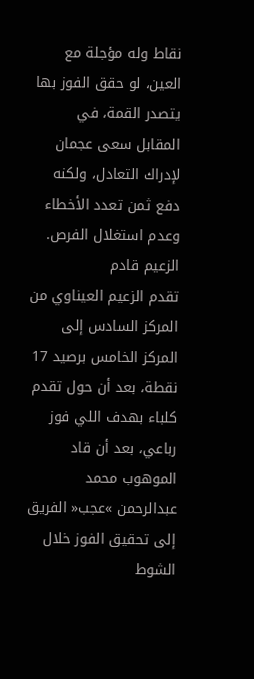نقاط وله مؤجلة مع العين، لو حقق الفوز بها يتصدر القمة، في المقابل سعى عجمان لإدراك التعادل، ولكنه دفع ثمن تعدد الأخطاء وعدم استغلال الفرص.
الزعيم قادم
تقدم الزعيم العيناوي من المركز السادس إلى المركز الخامس برصيد 17 نقطة، بعد أن حول تقدم كلباء بهدف اللي فوز رباعي، بعد أن قاد الموهوب محمد عبدالرحمن »عجب« الفريق إلى تحقيق الفوز خلال الشوط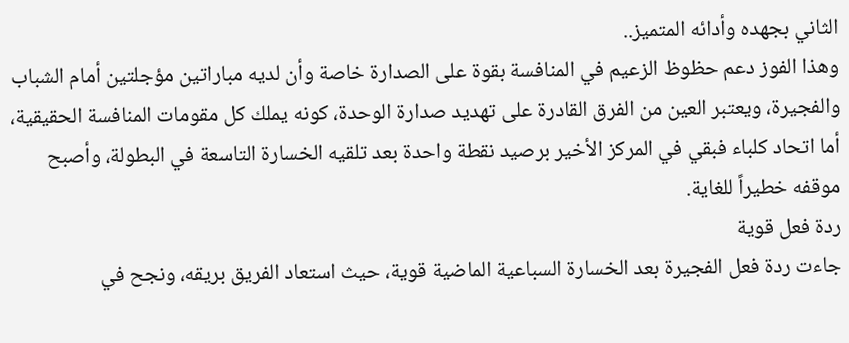الثاني بجهده وأدائه المتميز..
وهذا الفوز دعم حظوظ الزعيم في المنافسة بقوة على الصدارة خاصة وأن لديه مباراتين مؤجلتين أمام الشباب والفجيرة، ويعتبر العين من الفرق القادرة على تهديد صدارة الوحدة، كونه يملك كل مقومات المنافسة الحقيقية، أما اتحاد كلباء فبقي في المركز الأخير برصيد نقطة واحدة بعد تلقيه الخسارة التاسعة في البطولة، وأصبح موقفه خطيراً للغاية.
ردة فعل قوية
جاءت ردة فعل الفجيرة بعد الخسارة السباعية الماضية قوية، حيث استعاد الفريق بريقه، ونجح في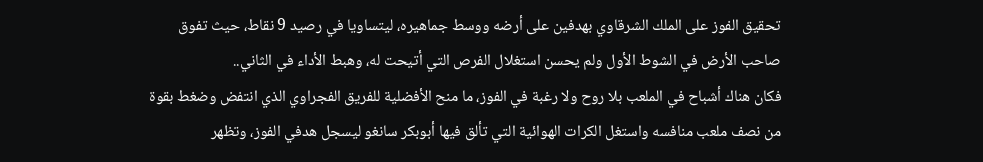تحقيق الفوز على الملك الشرقاوي بهدفين على أرضه ووسط جماهيره، ليتساويا في رصيد 9 نقاط، حيث تفوق صاحب الأرض في الشوط الأول ولم يحسن استغلال الفرص التي أتيحت له، وهبط الأداء في الثاني..
فكان هناك أشباح في الملعب بلا روح ولا رغبة في الفوز، ما منح الأفضلية للفريق الفجراوي الذي انتفض وضغط بقوة من نصف ملعب منافسه واستغل الكرات الهوائية التي تألق فيها أبوبكر سانغو ليسجل هدفي الفوز، وتظهر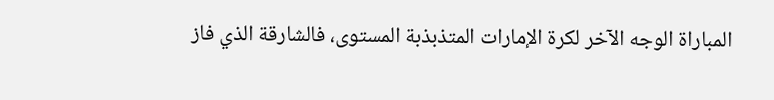المباراة الوجه الآخر لكرة الإمارات المتذبذبة المستوى، فالشارقة الذي فاز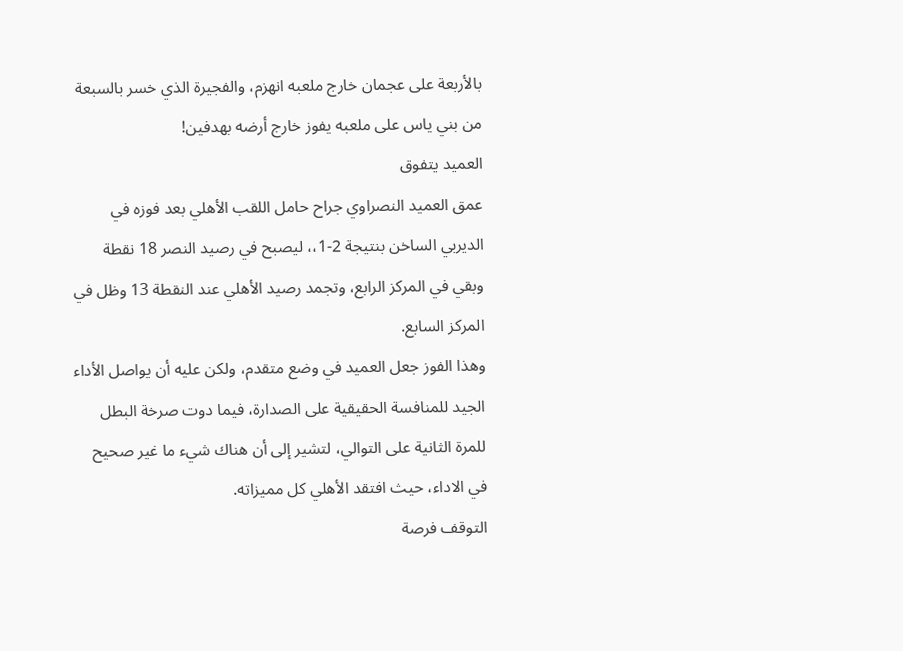بالأربعة على عجمان خارج ملعبه انهزم، والفجيرة الذي خسر بالسبعة من بني ياس على ملعبه يفوز خارج أرضه بهدفين!
العميد يتفوق
عمق العميد النصراوي جراح حامل اللقب الأهلي بعد فوزه في الديربي الساخن بنتيجة 2-1،، ليصبح في رصيد النصر 18 نقطة وبقي في المركز الرابع، وتجمد رصيد الأهلي عند النقطة 13 وظل في المركز السابع.
وهذا الفوز جعل العميد في وضع متقدم، ولكن عليه أن يواصل الأداء الجيد للمنافسة الحقيقية على الصدارة، فيما دوت صرخة البطل للمرة الثانية على التوالي، لتشير إلى أن هناك شيء ما غير صحيح في الاداء، حيث افتقد الأهلي كل مميزاته.
التوقف فرصة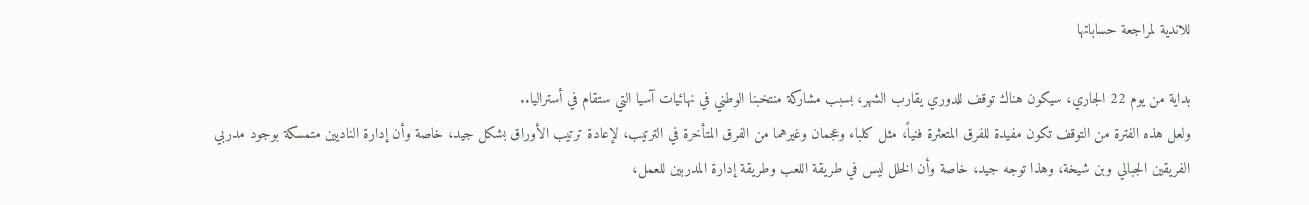للاندية لمراجعة حساباتها

بداية من يوم 22 الجاري، سيكون هناك توقف للدوري يقارب الشهر، بسبب مشاركة منتخبنا الوطني في نهائيات آسيا التي ستقام في أستراليا..
ولعل هذه الفترة من التوقف تكون مفيدة للفرق المتعثرة فنياً، مثل كلباء وعجمان وغيرهما من الفرق المتأخرة في الترتيب، لإعادة ترتيب الأوراق بشكل جيد، خاصة وأن إدارة الناديين متمسكة بوجود مدربي الفريقين الجبالي وبن شيخة، وهذا توجه جيد، خاصة وأن الخلل ليس في طريقة اللعب وطريقة إدارة المدربين للعمل،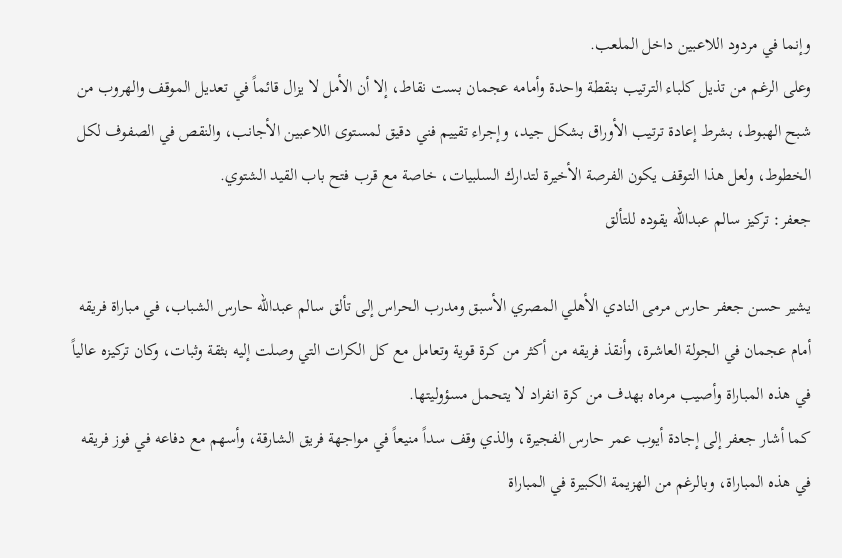وإنما في مردود اللاعبين داخل الملعب.
وعلى الرغم من تذيل كلباء الترتيب بنقطة واحدة وأمامه عجمان بست نقاط، إلا أن الأمل لا يزال قائماً في تعديل الموقف والهروب من شبح الهبوط، بشرط إعادة ترتيب الأوراق بشكل جيد، وإجراء تقييم فني دقيق لمستوى اللاعبين الأجانب، والنقص في الصفوف لكل الخطوط، ولعل هذا التوقف يكون الفرصة الأخيرة لتدارك السلبيات، خاصة مع قرب فتح باب القيد الشتوي.
جعفر: تركيز سالم عبدالله يقوده للتألق

يشير حسن جعفر حارس مرمى النادي الأهلي المصري الأسبق ومدرب الحراس إلى تألق سالم عبدالله حارس الشباب، في مباراة فريقه أمام عجمان في الجولة العاشرة، وأنقذ فريقه من أكثر من كرة قوية وتعامل مع كل الكرات التي وصلت إليه بثقة وثبات، وكان تركيزه عالياً في هذه المباراة وأصيب مرماه بهدف من كرة انفراد لا يتحمل مسؤوليتها.
كما أشار جعفر إلى إجادة أيوب عمر حارس الفجيرة، والذي وقف سداً منيعاً في مواجهة فريق الشارقة، وأسهم مع دفاعه في فوز فريقه في هذه المباراة، وبالرغم من الهزيمة الكبيرة في المباراة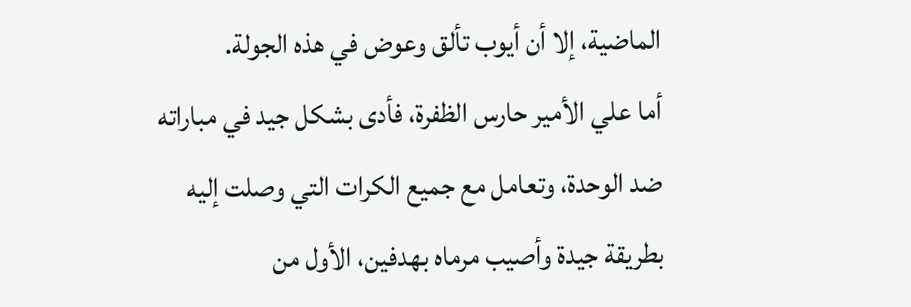الماضية، إلا أن أيوب تألق وعوض في هذه الجولة.
أما علي الأمير حارس الظفرة، فأدى بشكل جيد في مباراته ضد الوحدة، وتعامل مع جميع الكرات التي وصلت إليه بطريقة جيدة وأصيب مرماه بهدفين، الأول من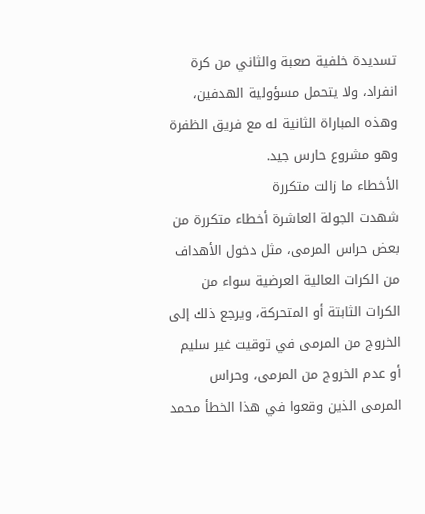تسديدة خلفية صعبة والثاني من كرة انفراد، ولا يتحمل مسؤولية الهدفين، وهذه المباراة الثانية له مع فريق الظفرة وهو مشروع حارس جيد.
الأخطاء ما زالت متكررة
شهدت الجولة العاشرة أخطاء متكررة من بعض حراس المرمى، مثل دخول الأهداف من الكرات العالية العرضية سواء من الكرات الثابتة أو المتحركة، ويرجع ذلك إلى الخروج من المرمى في توقيت غير سليم أو عدم الخروج من المرمى، وحراس المرمى الذين وقعوا في هذا الخطأ محمد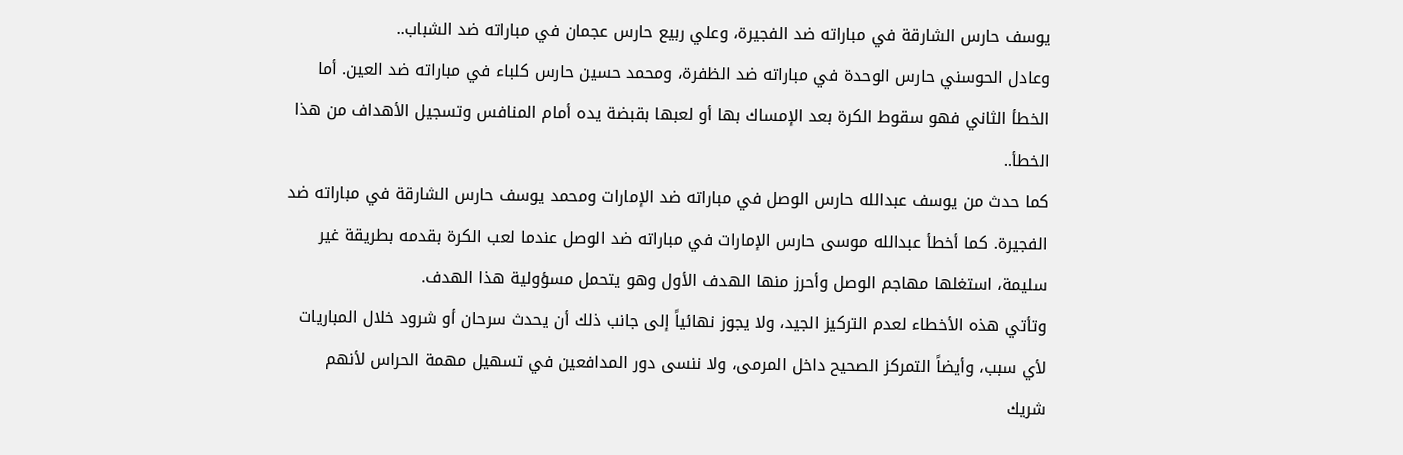يوسف حارس الشارقة في مباراته ضد الفجيرة، وعلي ربيع حارس عجمان في مباراته ضد الشباب..
وعادل الحوسني حارس الوحدة في مباراته ضد الظفرة، ومحمد حسين حارس كلباء في مباراته ضد العين. أما الخطأ الثاني فهو سقوط الكرة بعد الإمساك بها أو لعبها بقبضة يده أمام المنافس وتسجيل الأهداف من هذا الخطأ..
كما حدث من يوسف عبدالله حارس الوصل في مباراته ضد الإمارات ومحمد يوسف حارس الشارقة في مباراته ضد الفجيرة. كما أخطأ عبدالله موسى حارس الإمارات في مباراته ضد الوصل عندما لعب الكرة بقدمه بطريقة غير سليمة، استغلها مهاجم الوصل وأحرز منها الهدف الأول وهو يتحمل مسؤولية هذا الهدف.
وتأتي هذه الأخطاء لعدم التركيز الجيد، ولا يجوز نهائياً إلى جانب ذلك أن يحدث سرحان أو شرود خلال المباريات لأي سبب، وأيضاً التمركز الصحيح داخل المرمى، ولا ننسى دور المدافعين في تسهيل مهمة الحراس لأنهم شريك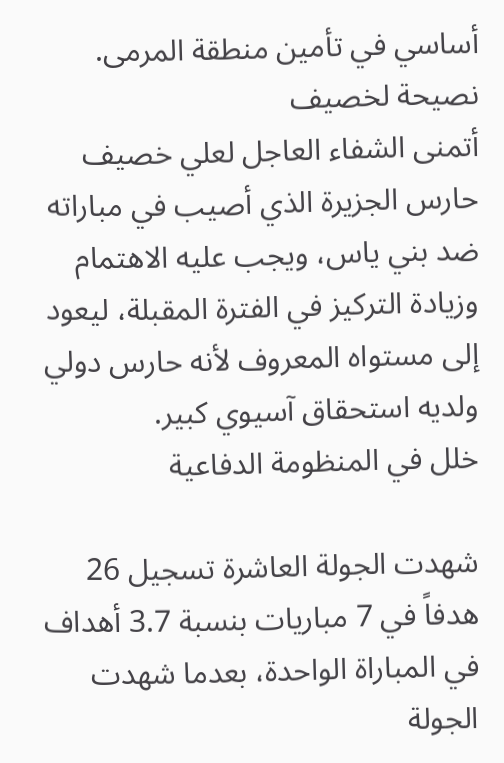أساسي في تأمين منطقة المرمى.
نصيحة لخصيف
أتمنى الشفاء العاجل لعلي خصيف حارس الجزيرة الذي أصيب في مباراته ضد بني ياس، ويجب عليه الاهتمام وزيادة التركيز في الفترة المقبلة، ليعود إلى مستواه المعروف لأنه حارس دولي ولديه استحقاق آسيوي كبير.
خلل في المنظومة الدفاعية

شهدت الجولة العاشرة تسجيل 26 هدفاً في 7 مباريات بنسبة 3.7 أهداف في المباراة الواحدة، بعدما شهدت الجولة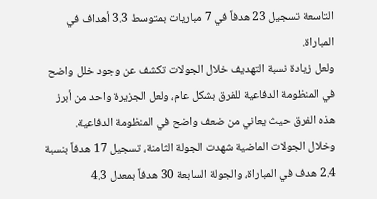التاسعة تسجيل 23 هدفاً في 7 مباريات بمتوسط 3.3 أهداف في المباراة.
ولعل زيادة نسبة التهديف خلال الجولات تكشف عن وجود خلل واضح في المنظومة الدفاعية للفرق بشكل عام، ولعل الجزيرة واحد من أبرز هذه الفرق حيث يعاني من ضعف واضح في المنظومة الدفاعية.
وخلال الجولات الماضية شهدت الجولة الثامنة، تسجيل 17 هدفاً بنسبة 2.4 هدف في المباراة، والجولة السابعة 30 هدفاً بمعدل 4.3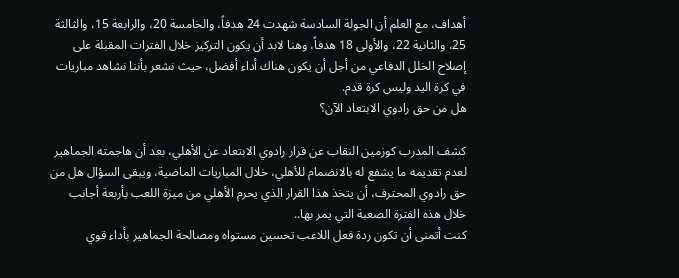أهداف، مع العلم أن الجولة السادسة شهدت 24 هدفاً، والخامسة 20، والرابعة 15، والثالثة 25، والثانية 22، والأولى 18 هدفاً، وهنا لابد أن يكون التركيز خلال الفترات المقبلة على إصلاح الخلل الدفاعي من أجل أن يكون هناك أداء أفضل، حيث نشعر بأننا نشاهد مباريات في كرة اليد وليس كرة قدم.
هل من حق رادوي الابتعاد الآن؟

كشف المدرب كوزمين النقاب عن قرار رادوي الابتعاد عن الأهلي، بعد أن هاجمته الجماهير لعدم تقديمه ما يشفع له بالانضمام للأهلي، خلال المباريات الماضية، ويبقى السؤال هل من حق رادوي المحترف، أن يتخذ هذا القرار الذي يحرم الأهلي من ميزة اللعب بأربعة أجانب خلال هذه الفترة الصعبة التي يمر بها..
كنت أتمنى أن تكون ردة فعل اللاعب تحسين مستواه ومصالحة الجماهير بأداء قوي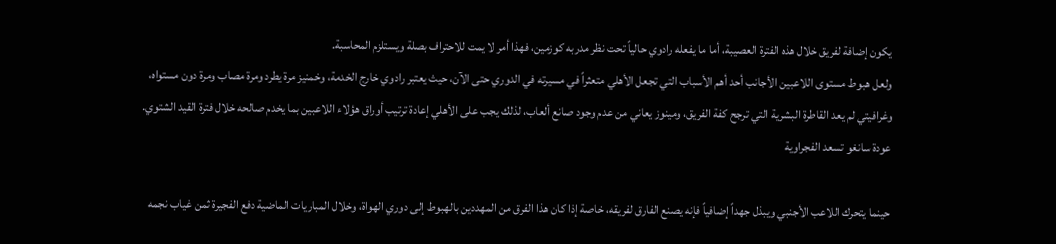يكون إضافة لفريق خلال هذه الفترة العصيبة، أما ما يفعله رادوي حالياً تحت نظر مدربه كوزمين، فهذا أمر لا يمت للاحتراف بصلة ويستلزم المحاسبة.
ولعل هبوط مستوى اللاعبين الأجانب أحد أهم الأسباب التي تجعل الأهلي متعثراً في مسيرته في الدوري حتى الآن، حيث يعتبر رادوي خارج الخدمة، وخمنيز مرة يطرد ومرة مصاب ومرة دون مستواه، وغرافيتي لم يعد القاطرة البشرية التي ترجح كفة الفريق، ومينوز يعاني من عدم وجود صانع ألعاب، لذلك يجب على الأهلي إعادة ترتيب أوراق هؤلاء اللاعبين بما يخدم صالحه خلال فترة القيد الشتوي.
عودة سانغو تسعد الفجراوية

حينما يتحرك اللاعب الأجنبي ويبذل جهداً إضافياً فإنه يصنع الفارق لفريقه، خاصة إذا كان هذا الفرق من المهددين بالهبوط إلى دوري الهواة، وخلال المباريات الماضية دفع الفجيرة ثمن غياب نجمه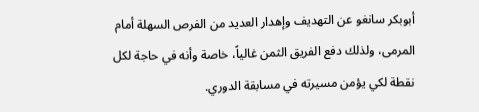أبوبكر سانغو عن التهديف وإهدار العديد من الفرص السهلة أمام المرمى، ولذلك دفع الفريق الثمن غالياً، خاصة وأنه في حاجة لكل نقطة لكي يؤمن مسيرته في مسابقة الدوري.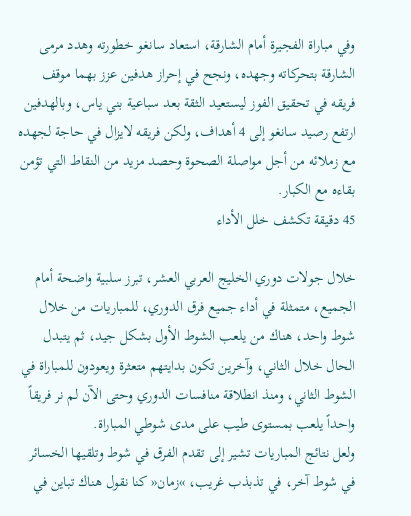وفي مباراة الفجيرة أمام الشارقة، استعاد سانغو خطورته وهدد مرمى الشارقة بتحركاته وجهده، ونجح في إحراز هدفين عزز بهما موقف فريقه في تحقيق الفوز ليستعيد الثقة بعد سباعية بني ياس، وبالهدفين ارتفع رصيد سانغو إلى 4 أهداف، ولكن فريقه لايزال في حاجة لجهده مع زملائه من أجل مواصلة الصحوة وحصد مزيد من النقاط التي تؤمن بقاءه مع الكبار.
45 دقيقة تكشف خلل الأداء

خلال جولات دوري الخليج العربي العشر، تبرز سلبية واضحة أمام الجميع، متمثلة في أداء جميع فرق الدوري، للمباريات من خلال شوط واحد، هناك من يلعب الشوط الأول بشكل جيد، ثم يتبدل الحال خلال الثاني، وآخرين تكون بدايتهم متعثرة ويعودون للمباراة في الشوط الثاني، ومنذ انطلاقة منافسات الدوري وحتى الآن لم نر فريقاً واحداً يلعب بمستوى طيب على مدى شوطي المباراة.
ولعل نتائج المباريات تشير إلى تقدم الفرق في شوط وتلقيها الخسائر في شوط آخر، في تذبذب غريب، »زمان« كنا نقول هناك تباين في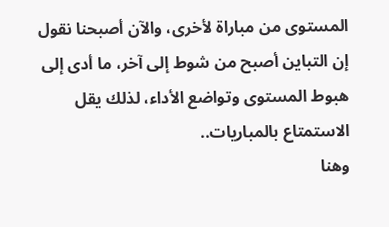المستوى من مباراة لأخرى، والآن أصبحنا نقول إن التباين أصبح من شوط إلى آخر، ما أدى إلى هبوط المستوى وتواضع الأداء، لذلك يقل الاستمتاع بالمباريات..
وهنا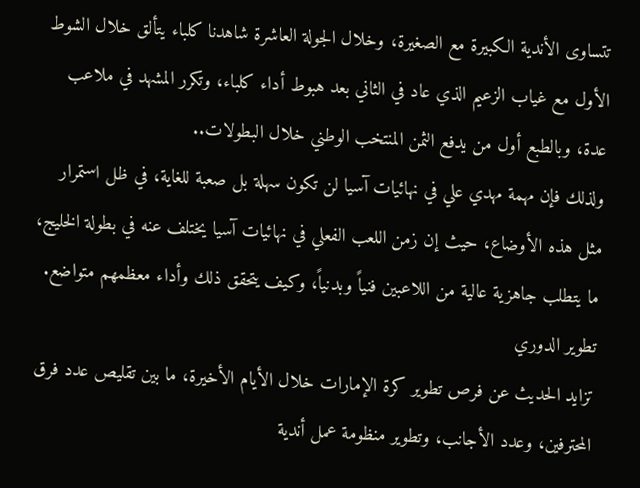تتساوى الأندية الكبيرة مع الصغيرة، وخلال الجولة العاشرة شاهدنا كلباء يتألق خلال الشوط الأول مع غياب الزعيم الذي عاد في الثاني بعد هبوط أداء كلباء، وتكرر المشهد في ملاعب عدة، وبالطبع أول من يدفع الثمن المنتخب الوطني خلال البطولات..
ولذلك فإن مهمة مهدي علي في نهائيات آسيا لن تكون سهلة بل صعبة للغاية، في ظل استمرار مثل هذه الأوضاع، حيث إن زمن اللعب الفعلي في نهائيات آسيا يختلف عنه في بطولة الخليج، ما يتطلب جاهزية عالية من اللاعبين فنياً وبدنياً، وكيف يتحقق ذلك وأداء معظمهم متواضع.
تطوير الدوري
تزايد الحديث عن فرص تطوير كرة الإمارات خلال الأيام الأخيرة، ما بين تقليص عدد فرق المحترفين، وعدد الأجانب، وتطوير منظومة عمل أندية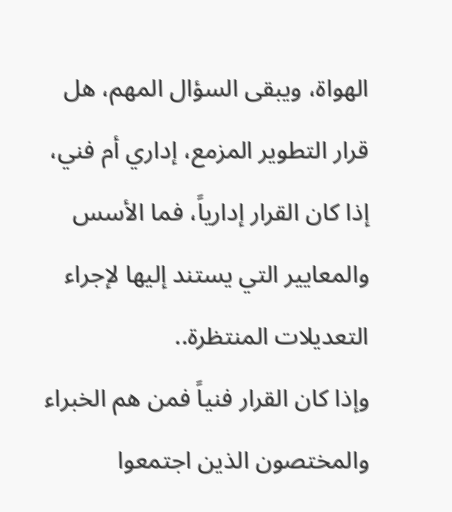الهواة، ويبقى السؤال المهم، هل قرار التطوير المزمع، إداري أم فني، إذا كان القرار إدارياً، فما الأسس والمعايير التي يستند إليها لإجراء التعديلات المنتظرة..
وإذا كان القرار فنياً فمن هم الخبراء والمختصون الذين اجتمعوا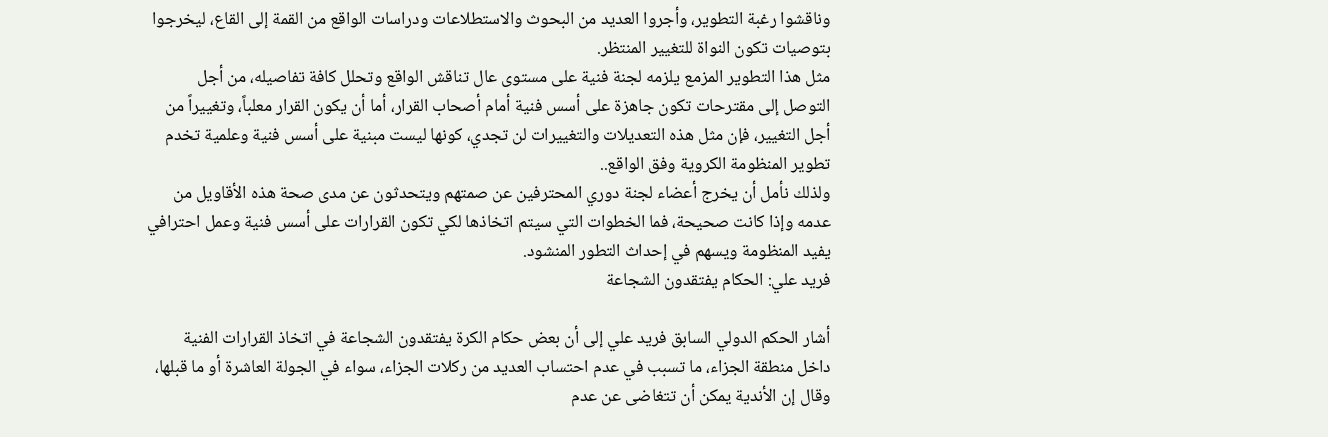وناقشوا رغبة التطوير، وأجروا العديد من البحوث والاستطلاعات ودراسات الواقع من القمة إلى القاع، ليخرجوا بتوصيات تكون النواة للتغيير المنتظر.
مثل هذا التطوير المزمع يلزمه لجنة فنية على مستوى عال تناقش الواقع وتحلل كافة تفاصيله، من أجل التوصل إلى مقترحات تكون جاهزة على أسس فنية أمام أصحاب القرار، أما أن يكون القرار معلباً، وتغييراً من أجل التغيير، فإن مثل هذه التعديلات والتغييرات لن تجدي، كونها ليست مبنية على أسس فنية وعلمية تخدم تطوير المنظومة الكروية وفق الواقع..
ولذلك نأمل أن يخرج أعضاء لجنة دوري المحترفين عن صمتهم ويتحدثون عن مدى صحة هذه الأقاويل من عدمه وإذا كانت صحيحة، فما الخطوات التي سيتم اتخاذها لكي تكون القرارات على أسس فنية وعمل احترافي يفيد المنظومة ويسهم في إحداث التطور المنشود.
فريد علي: الحكام يفتقدون الشجاعة

أشار الحكم الدولي السابق فريد علي إلى أن بعض حكام الكرة يفتقدون الشجاعة في اتخاذ القرارات الفنية داخل منطقة الجزاء، ما تسبب في عدم احتساب العديد من ركلات الجزاء، سواء في الجولة العاشرة أو ما قبلها، وقال إن الأندية يمكن أن تتغاضى عن عدم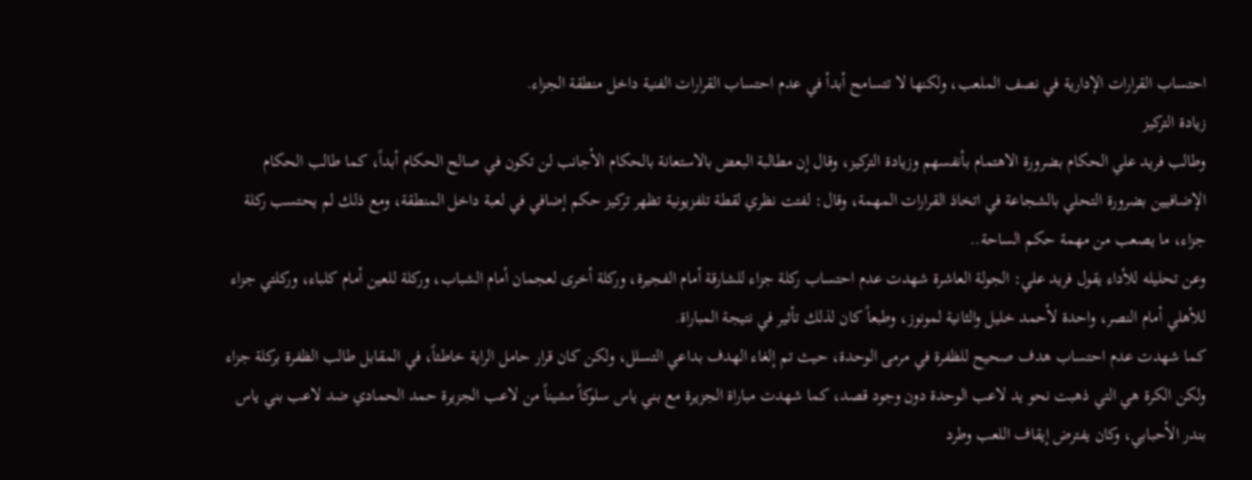احتساب القرارات الإدارية في نصف الملعب، ولكنها لا تتسامح أبدأ في عدم احتساب القرارات الفنية داخل منطقة الجزاء.
زيادة التركيز
وطالب فريد علي الحكام بضرورة الاهتمام بأنفسهم وزيادة التركيز، وقال إن مطالبة البعض بالاستعانة بالحكام الأجانب لن تكون في صالح الحكام أبداً، كما طالب الحكام الإضافيين بضرورة التحلي بالشجاعة في اتخاذ القرارات المهمة، وقال: لفتت نظري لقطة تلفزيونية تظهر تركيز حكم إضافي في لعبة داخل المنطقة، ومع ذلك لم يحتسب ركلة جزاء، ما يصعب من مهمة حكم الساحة..
وعن تحليله للأداء يقول فريد علي: الجولة العاشرة شهدت عدم احتساب ركلة جزاء للشارقة أمام الفجيرة، وركلة أخرى لعجمان أمام الشباب، وركلة للعين أمام كلباء، وركلتي جزاء للأهلي أمام النصر، واحدة لأحمد خليل والثانية لمونوز، وطبعاً كان لذلك تأثير في نتيجة المباراة.
كما شهدت عدم احتساب هدف صحيح للظفرة في مرمى الوحدة، حيث تم إلغاء الهدف بداعي التسلل، ولكن كان قرار حامل الراية خاطئاً، في المقابل طالب الظفرة بركلة جزاء ولكن الكرة هي التي ذهبت نحو يد لاعب الوحدة دون وجود قصد، كما شهدت مباراة الجزيرة مع بني ياس سلوكاً مشيناً من لاعب الجزيرة حمد الحمادي ضد لاعب بني ياس بندر الأحبابي، وكان يفترض إيقاف اللعب وطرد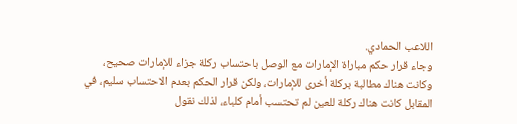اللاعب الحمادي.
وجاء قرار حكم مباراة الإمارات مع الوصل باحتساب ركلة جزاء للإمارات صحيح، وكانت هناك مطالبة بركلة أخرى للإمارات، ولكن قرار الحكم بعدم الاحتساب سليم، في المقابل كانت هناك ركلة للعين لم تحتسب أمام كلباء، لذلك نقول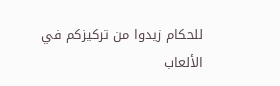للحكام زيدوا من تركيزكم في الألعاب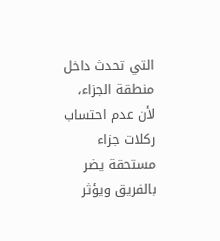التي تحدث داخل منطقة الجزاء، لأن عدم احتساب ركلات جزاء مستحقة يضر بالفريق ويؤثر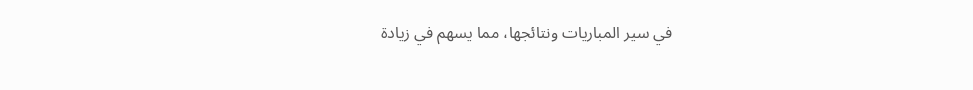في سير المباريات ونتائجها، مما يسهم في زيادة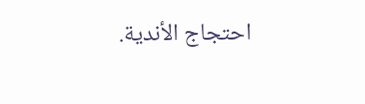احتجاج الأندية.